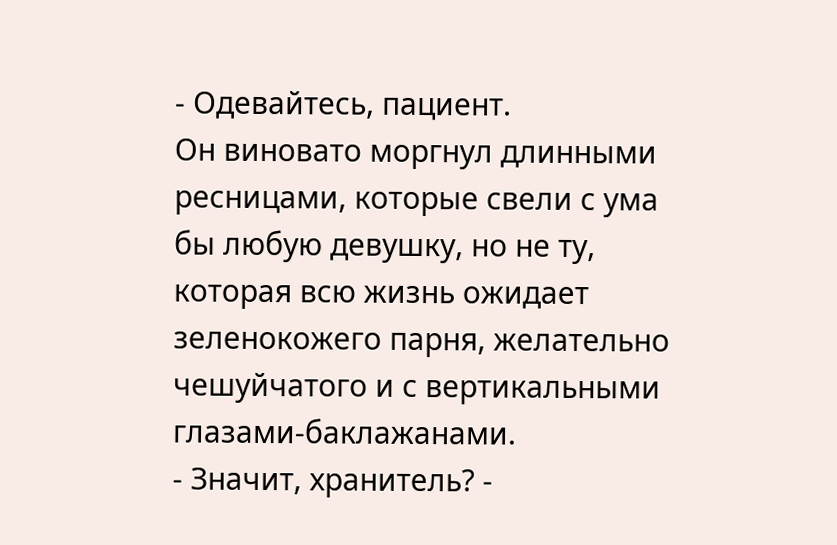- Одевайтесь, пациент.
Он виновато моргнул длинными ресницами, которые свели с ума бы любую девушку, но не ту, которая всю жизнь ожидает зеленокожего парня, желательно чешуйчатого и с вертикальными глазами-баклажанами.
- Значит, хранитель? -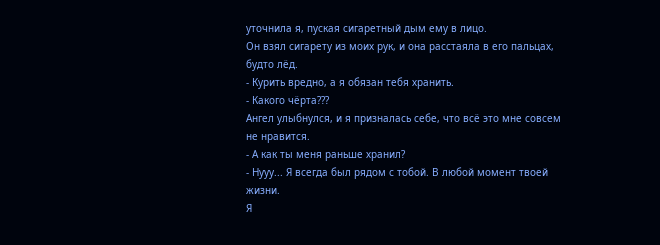уточнила я, пуская сигаретный дым ему в лицо.
Он взял сигарету из моих рук, и она расстаяла в его пальцах, будто лёд.
- Курить вредно, а я обязан тебя хранить.
- Какого чёрта???
Ангел улыбнулся, и я призналась себе, что всё это мне совсем не нравится.
- А как ты меня раньше хранил?
- Нууу... Я всегда был рядом с тобой. В любой момент твоей жизни.
Я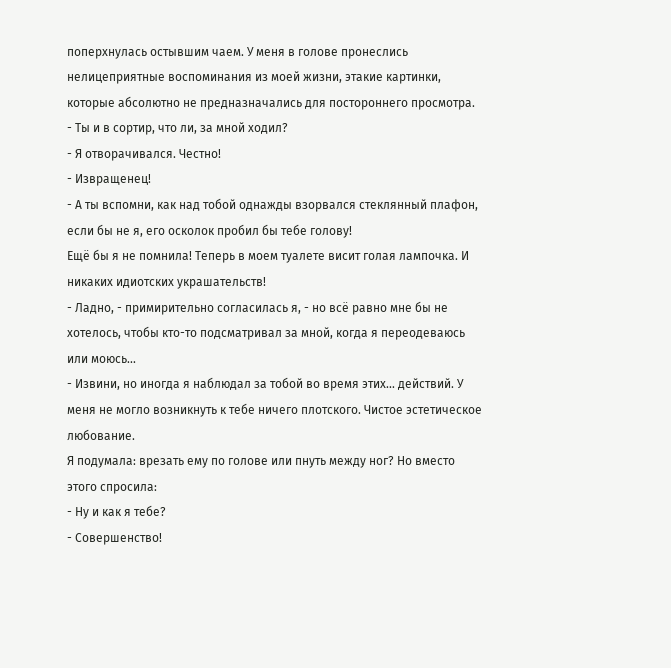поперхнулась остывшим чаем. У меня в голове пронеслись нелицеприятные воспоминания из моей жизни, этакие картинки, которые абсолютно не предназначались для постороннего просмотра.
- Ты и в сортир, что ли, за мной ходил?
- Я отворачивался. Честно!
- Извращенец!
- А ты вспомни, как над тобой однажды взорвался стеклянный плафон, если бы не я, его осколок пробил бы тебе голову!
Ещё бы я не помнила! Теперь в моем туалете висит голая лампочка. И никаких идиотских украшательств!
- Ладно, - примирительно согласилась я, - но всё равно мне бы не хотелось, чтобы кто-то подсматривал за мной, когда я переодеваюсь или моюсь...
- Извини, но иногда я наблюдал за тобой во время этих... действий. У меня не могло возникнуть к тебе ничего плотского. Чистое эстетическое любование.
Я подумала: врезать ему по голове или пнуть между ног? Но вместо этого спросила:
- Ну и как я тебе?
- Совершенство!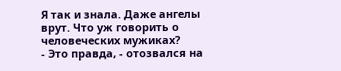Я так и знала. Даже ангелы врут. Что уж говорить о человеческих мужиках?
- Это правда, - отозвался на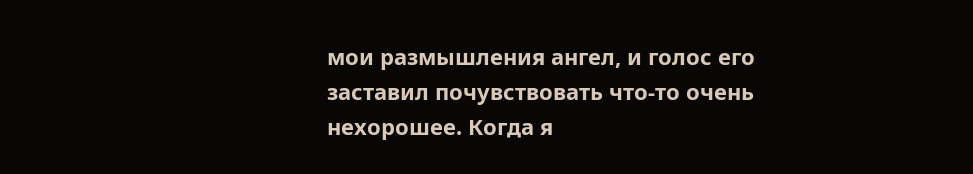мои размышления ангел, и голос его заставил почувствовать что-то очень нехорошее. Когда я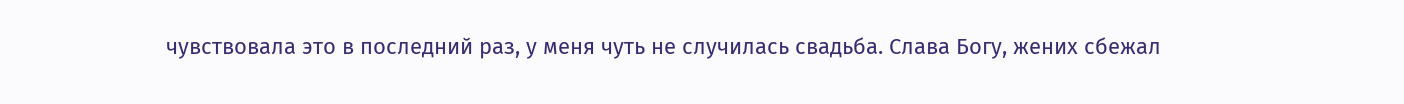чувствовала это в последний раз, у меня чуть не случилась свадьба. Слава Богу, жених сбежал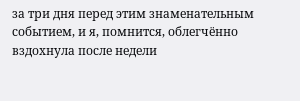за три дня перед этим знаменательным событием, и я, помнится, облегчённо вздохнула после недели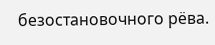безостановочного рёва.